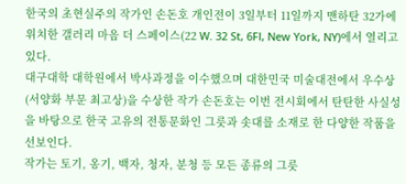한국의 초현실주의 작가인 손돈호 개인전이 3일부터 11일까지 맨하탄 32가에 위치한 갤러리 마음 더 스페이스(22 W. 32 St, 6Fl, New York, NY)에서 열리고 있다.
대구대학 대학원에서 박사과정을 이수했으며 대한민국 미술대전에서 우수상(서양화 부문 최고상)을 수상한 작가 손돈호는 이번 전시회에서 탄탄한 사실성을 바탕으로 한국 고유의 전통문화인 그릇과 솟대를 소재로 한 다양한 작품을 선보인다.
작가는 토기, 옹기, 백자, 청자, 분청 등 모든 종류의 그릇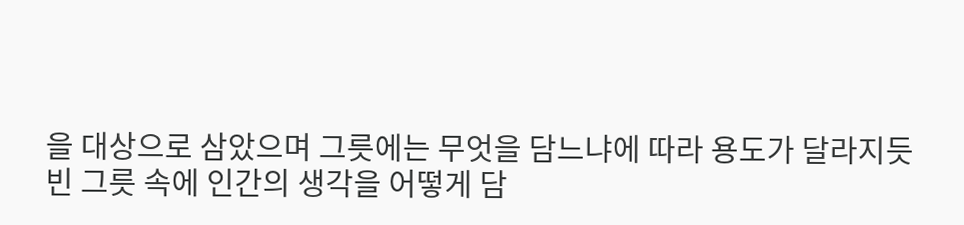을 대상으로 삼았으며 그릇에는 무엇을 담느냐에 따라 용도가 달라지듯 빈 그릇 속에 인간의 생각을 어떻게 담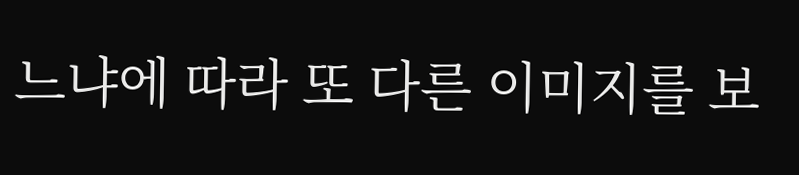느냐에 따라 또 다른 이미지를 보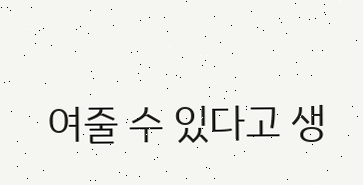여줄 수 있다고 생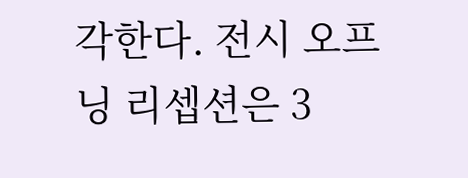각한다. 전시 오프닝 리셉션은 3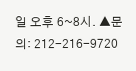일 오후 6~8시. ▲문의: 212-216-9720